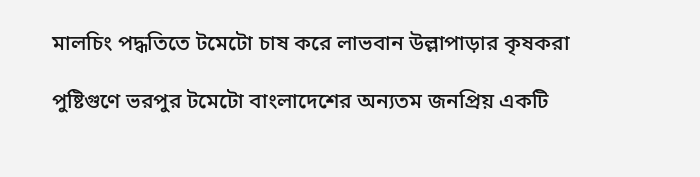মালচিং পদ্ধতিতে টমেটো চাষ করে লাভবান উল্লাপাড়ার কৃষকরা

পুষ্টিগুণে ভরপুর টমেটো বাংলাদেশের অন্যতম জনপ্রিয় একটি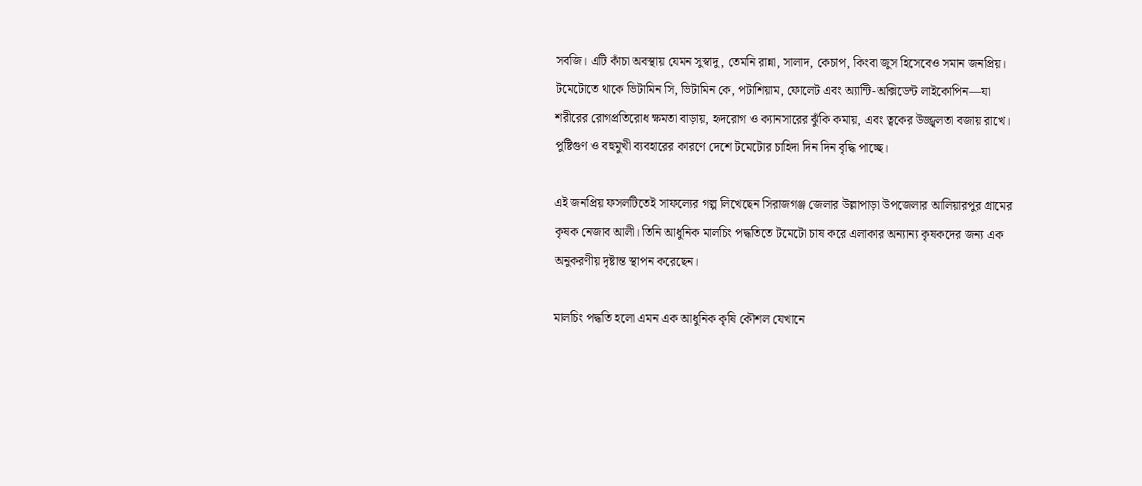সবজি। এটি কাঁচা অবস্থায় যেমন সুস্বাদু, তেমনি রান্না, সালাদ, কেচাপ, কিংবা জুস হিসেবেও সমান জনপ্রিয়। টমেটোতে থাকে ভিটামিন সি, ভিটামিন কে, পটাশিয়াম, ফোলেট এবং অ্যান্টি-অক্সিডেন্ট লাইকোপিন—যা শরীরের রোগপ্রতিরোধ ক্ষমতা বাড়ায়, হৃদরোগ ও ক্যানসারের ঝুঁকি কমায়, এবং ত্বকের উজ্জ্বলতা বজায় রাখে। পুষ্টিগুণ ও বহুমুখী ব্যবহারের কারণে দেশে টমেটোর চাহিদা দিন দিন বৃদ্ধি পাচ্ছে।

এই জনপ্রিয় ফসলটিতেই সাফল্যের গল্প লিখেছেন সিরাজগঞ্জ জেলার উল্লাপাড়া উপজেলার আলিয়ারপুর গ্রামের কৃষক নেজাব আলী। তিনি আধুনিক মালচিং পদ্ধতিতে টমেটো চাষ করে এলাকার অন্যান্য কৃষকদের জন্য এক অনুকরণীয় দৃষ্টান্ত স্থাপন করেছেন।

মালচিং পদ্ধতি হলো এমন এক আধুনিক কৃষি কৌশল যেখানে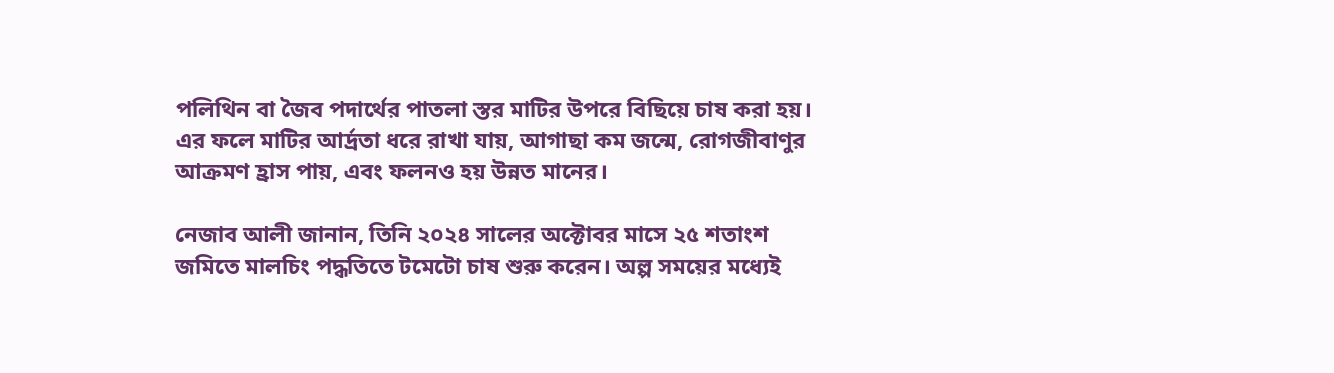পলিথিন বা জৈব পদার্থের পাতলা স্তর মাটির উপরে বিছিয়ে চাষ করা হয়। এর ফলে মাটির আর্দ্রতা ধরে রাখা যায়, আগাছা কম জন্মে, রোগজীবাণুর আক্রমণ হ্রাস পায়, এবং ফলনও হয় উন্নত মানের।

নেজাব আলী জানান, তিনি ২০২৪ সালের অক্টোবর মাসে ২৫ শতাংশ জমিতে মালচিং পদ্ধতিতে টমেটো চাষ শুরু করেন। অল্প সময়ের মধ্যেই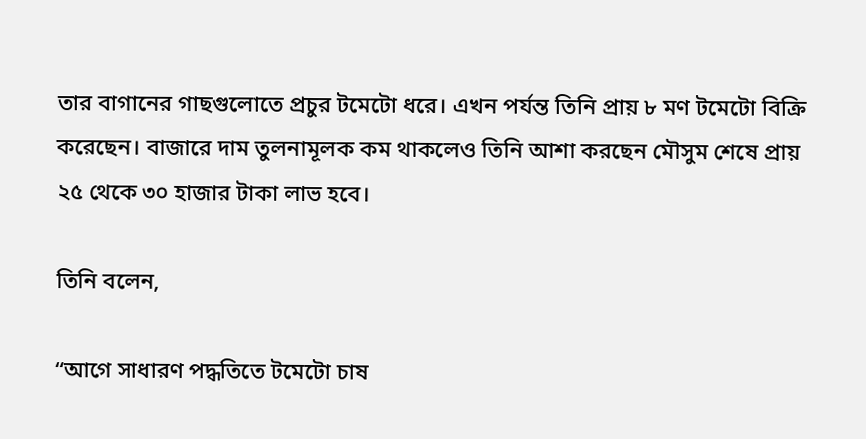তার বাগানের গাছগুলোতে প্রচুর টমেটো ধরে। এখন পর্যন্ত তিনি প্রায় ৮ মণ টমেটো বিক্রি করেছেন। বাজারে দাম তুলনামূলক কম থাকলেও তিনি আশা করছেন মৌসুম শেষে প্রায় ২৫ থেকে ৩০ হাজার টাকা লাভ হবে।

তিনি বলেন,

“আগে সাধারণ পদ্ধতিতে টমেটো চাষ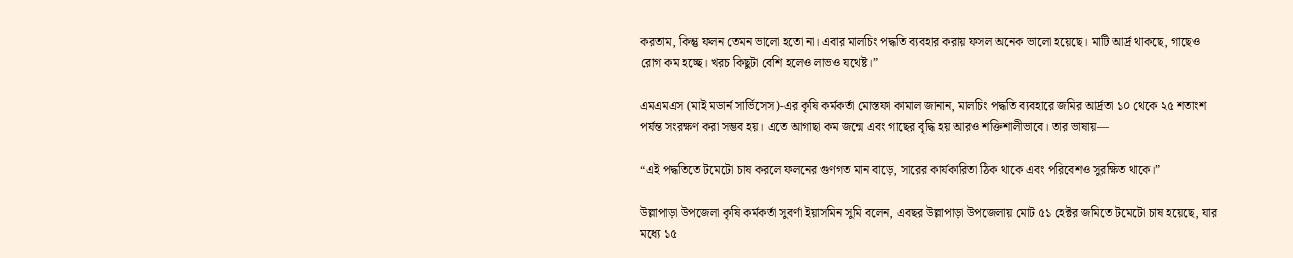করতাম, কিন্তু ফলন তেমন ভালো হতো না। এবার মালচিং পদ্ধতি ব্যবহার করায় ফসল অনেক ভালো হয়েছে। মাটি আর্দ্র থাকছে, গাছেও রোগ কম হচ্ছে। খরচ কিছুটা বেশি হলেও লাভও যথেষ্ট।”

এমএমএস (মাই মডার্ন সার্ভিসেস)-এর কৃষি কর্মকর্তা মোস্তফা কামাল জানান, মালচিং পদ্ধতি ব্যবহারে জমির আর্দ্রতা ১০ থেকে ২৫ শতাংশ পর্যন্ত সংরক্ষণ করা সম্ভব হয়। এতে আগাছা কম জন্মে এবং গাছের বৃদ্ধি হয় আরও শক্তিশালীভাবে। তার ভাষায়—

“এই পদ্ধতিতে টমেটো চাষ করলে ফলনের গুণগত মান বাড়ে, সারের কার্যকারিতা ঠিক থাকে এবং পরিবেশও সুরক্ষিত থাকে।”

উল্লাপাড়া উপজেলা কৃষি কর্মকর্তা সুবর্ণা ইয়াসমিন সুমি বলেন, এবছর উল্লাপাড়া উপজেলায় মোট ৫১ হেক্টর জমিতে টমেটো চাষ হয়েছে, যার মধ্যে ১৫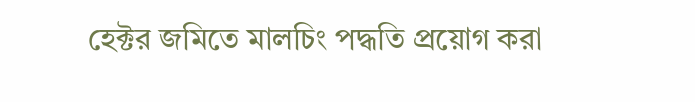হেক্টর জমিতে মালচিং পদ্ধতি প্রয়োগ করা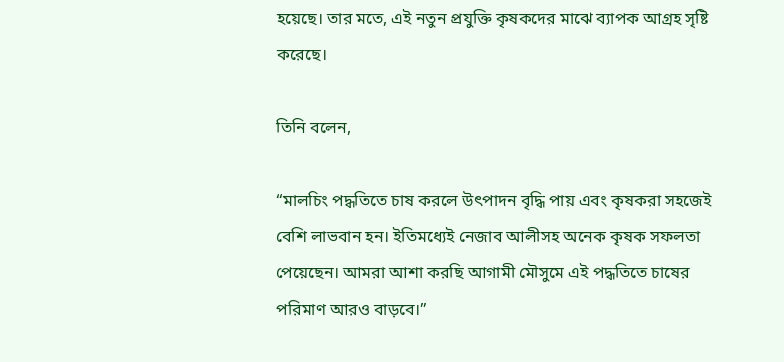হয়েছে। তার মতে, এই নতুন প্রযুক্তি কৃষকদের মাঝে ব্যাপক আগ্রহ সৃষ্টি করেছে।

তিনি বলেন,

“মালচিং পদ্ধতিতে চাষ করলে উৎপাদন বৃদ্ধি পায় এবং কৃষকরা সহজেই বেশি লাভবান হন। ইতিমধ্যেই নেজাব আলীসহ অনেক কৃষক সফলতা পেয়েছেন। আমরা আশা করছি আগামী মৌসুমে এই পদ্ধতিতে চাষের পরিমাণ আরও বাড়বে।”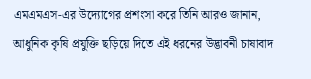এমএমএস-এর উদ্যোগের প্রশংসা করে তিনি আরও জানান, আধুনিক কৃষি প্রযুক্তি ছড়িয়ে দিতে এই ধরনের উদ্ভাবনী চাষাবাদ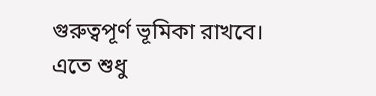গুরুত্বপূর্ণ ভূমিকা রাখবে। এতে শুধু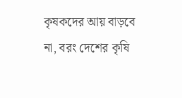কৃষকদের আয় বাড়বে না, বরং দেশের কৃষি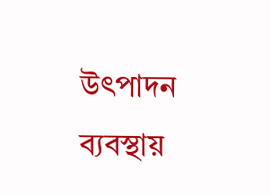উৎপাদন ব্যবস্থায়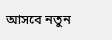আসবে নতুন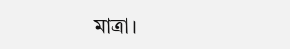মাত্রা।